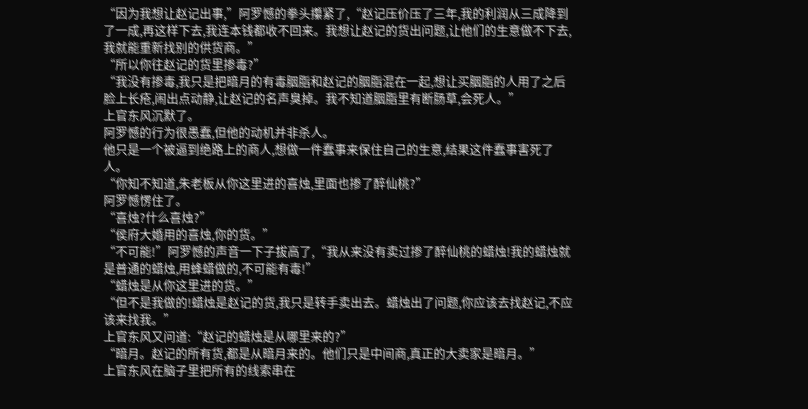“因为我想让赵记出事,”阿罗憾的拳头攥紧了,“赵记压价压了三年,我的利润从三成降到了一成,再这样下去,我连本钱都收不回来。我想让赵记的货出问题,让他们的生意做不下去,我就能重新找别的供货商。”
“所以你往赵记的货里掺毒?”
“我没有掺毒,我只是把暗月的有毒胭脂和赵记的胭脂混在一起,想让买胭脂的人用了之后脸上长疮,闹出点动静,让赵记的名声臭掉。我不知道胭脂里有断肠草,会死人。”
上官东风沉默了。
阿罗憾的行为很愚蠢,但他的动机并非杀人。
他只是一个被逼到绝路上的商人,想做一件蠢事来保住自己的生意,结果这件蠢事害死了人。
“你知不知道,朱老板从你这里进的喜烛,里面也掺了醉仙桃?”
阿罗憾愣住了。
“喜烛?什么喜烛?”
“侯府大婚用的喜烛,你的货。”
“不可能!”阿罗憾的声音一下子拔高了,“我从来没有卖过掺了醉仙桃的蜡烛!我的蜡烛就是普通的蜡烛,用蜂蜡做的,不可能有毒!”
“蜡烛是从你这里进的货。”
“但不是我做的!蜡烛是赵记的货,我只是转手卖出去。蜡烛出了问题,你应该去找赵记,不应该来找我。”
上官东风又问道:“赵记的蜡烛是从哪里来的?”
“暗月。赵记的所有货,都是从暗月来的。他们只是中间商,真正的大卖家是暗月。”
上官东风在脑子里把所有的线索串在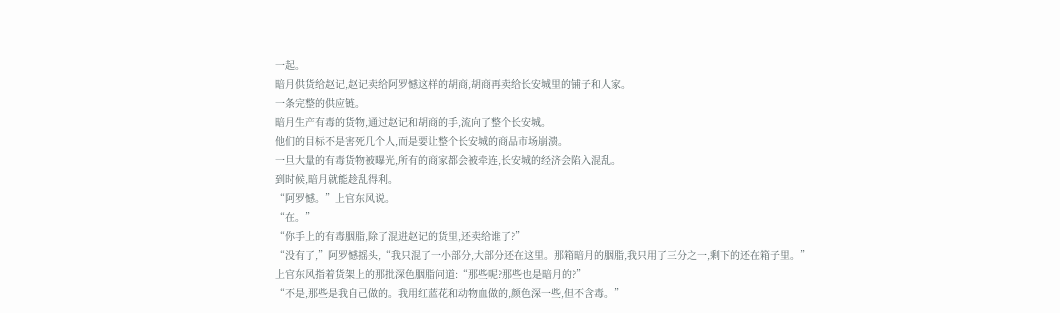一起。
暗月供货给赵记,赵记卖给阿罗憾这样的胡商,胡商再卖给长安城里的铺子和人家。
一条完整的供应链。
暗月生产有毒的货物,通过赵记和胡商的手,流向了整个长安城。
他们的目标不是害死几个人,而是要让整个长安城的商品市场崩溃。
一旦大量的有毒货物被曝光,所有的商家都会被牵连,长安城的经济会陷入混乱。
到时候,暗月就能趁乱得利。
“阿罗憾。”上官东风说。
“在。”
“你手上的有毒胭脂,除了混进赵记的货里,还卖给谁了?”
“没有了,”阿罗憾摇头,“我只混了一小部分,大部分还在这里。那箱暗月的胭脂,我只用了三分之一,剩下的还在箱子里。”
上官东风指着货架上的那批深色胭脂问道:“那些呢?那些也是暗月的?”
“不是,那些是我自己做的。我用红蓝花和动物血做的,颜色深一些,但不含毒。”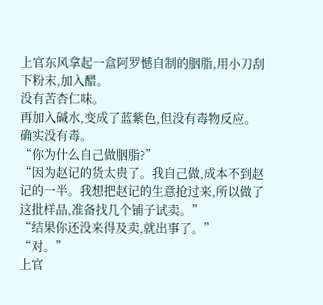上官东风拿起一盒阿罗憾自制的胭脂,用小刀刮下粉末,加入醋。
没有苦杏仁味。
再加入碱水,变成了蓝紫色,但没有毒物反应。
确实没有毒。
“你为什么自己做胭脂?”
“因为赵记的货太贵了。我自己做,成本不到赵记的一半。我想把赵记的生意抢过来,所以做了这批样品,准备找几个铺子试卖。”
“结果你还没来得及卖,就出事了。”
“对。”
上官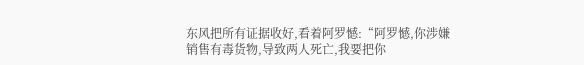东风把所有证据收好,看着阿罗憾:“阿罗憾,你涉嫌销售有毒货物,导致两人死亡,我要把你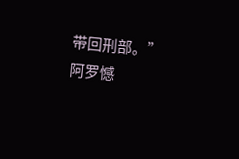带回刑部。”
阿罗憾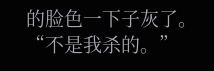的脸色一下子灰了。
“不是我杀的。”